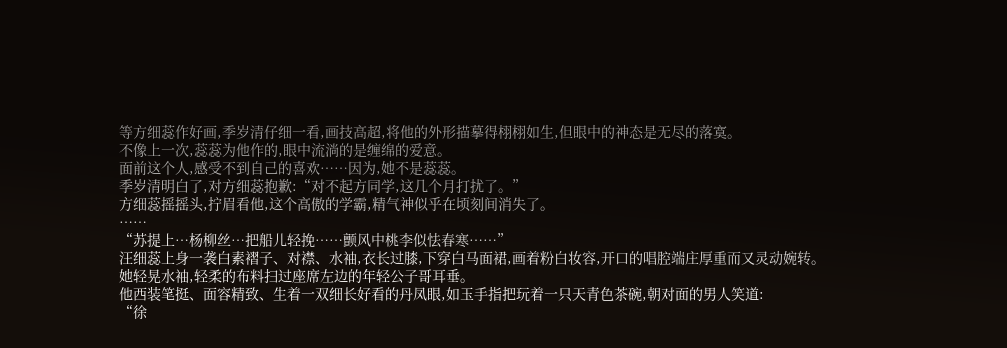等方细蕊作好画,季岁清仔细一看,画技高超,将他的外形描摹得栩栩如生,但眼中的神态是无尽的落寞。
不像上一次,蕊蕊为他作的,眼中流淌的是缠绵的爱意。
面前这个人,感受不到自己的喜欢……因为,她不是蕊蕊。
季岁清明白了,对方细蕊抱歉:“对不起方同学,这几个月打扰了。”
方细蕊摇摇头,拧眉看他,这个高傲的学霸,精气神似乎在顷刻间消失了。
……
“苏提上…杨柳丝…把船儿轻挽……颤风中桃李似怯春寒……”
汪细蕊上身一袭白素褶子、对襟、水袖,衣长过膝,下穿白马面裙,画着粉白妆容,开口的唱腔端庄厚重而又灵动婉转。
她轻晃水袖,轻柔的布料扫过座席左边的年轻公子哥耳垂。
他西装笔挺、面容精致、生着一双细长好看的丹凤眼,如玉手指把玩着一只天青色茶碗,朝对面的男人笑道:
“徐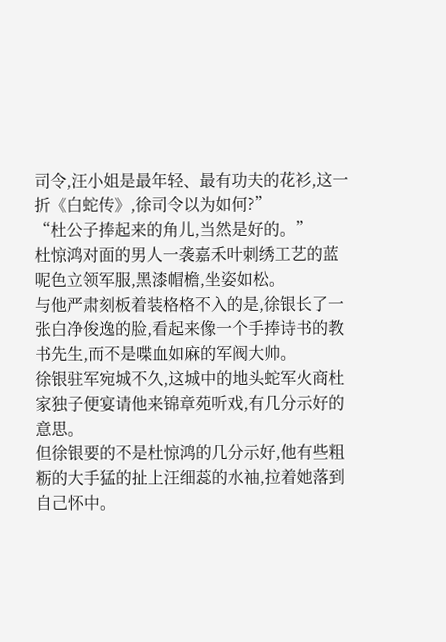司令,汪小姐是最年轻、最有功夫的花衫,这一折《白蛇传》,徐司令以为如何?”
“杜公子捧起来的角儿,当然是好的。”
杜惊鸿对面的男人一袭嘉禾叶刺绣工艺的蓝呢色立领军服,黑漆帽檐,坐姿如松。
与他严肃刻板着装格格不入的是,徐银长了一张白净俊逸的脸,看起来像一个手捧诗书的教书先生,而不是喋血如麻的军阀大帅。
徐银驻军宛城不久,这城中的地头蛇军火商杜家独子便宴请他来锦章苑听戏,有几分示好的意思。
但徐银要的不是杜惊鸿的几分示好,他有些粗粝的大手猛的扯上汪细蕊的水袖,拉着她落到自己怀中。